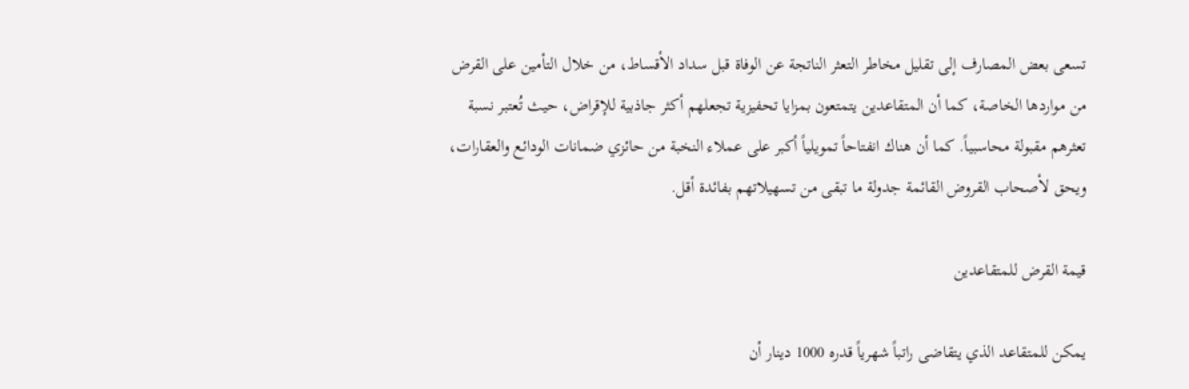تسعى بعض المصارف إلى تقليل مخاطر التعثر الناتجة عن الوفاة قبل سداد الأقساط، من خلال التأمين على القرض من مواردها الخاصة، كما أن المتقاعدين يتمتعون بمزايا تحفيزية تجعلهم أكثر جاذبية للإقراض، حيث تُعتبر نسبة تعثرهم مقبولة محاسبياً. كما أن هناك انفتاحاً تمويلياً أكبر على عملاء النخبة من حائزي ضمانات الودائع والعقارات، ويحق لأصحاب القروض القائمة جدولة ما تبقى من تسهيلاتهم بفائدة أقل.

قيمة القرض للمتقاعدين

يمكن للمتقاعد الذي يتقاضى راتباً شهرياً قدره 1000 دينار أن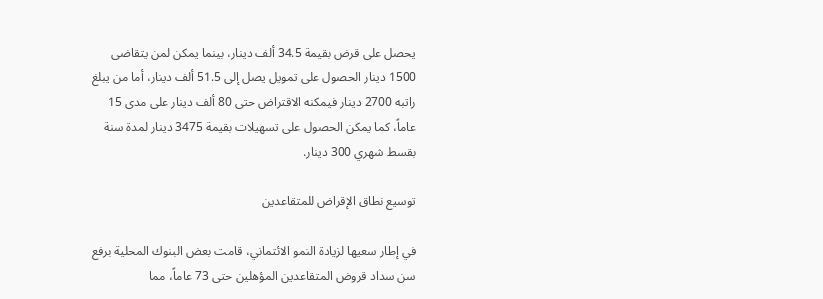يحصل على قرض بقيمة 34.5 ألف دينار، بينما يمكن لمن يتقاضى 1500 دينار الحصول على تمويل يصل إلى 51.5 ألف دينار، أما من يبلغ راتبه 2700 دينار فيمكنه الاقتراض حتى 80 ألف دينار على مدى 15 عاماً، كما يمكن الحصول على تسهيلات بقيمة 3475 دينار لمدة سنة بقسط شهري 300 دينار.

توسيع نطاق الإقراض للمتقاعدين

في إطار سعيها لزيادة النمو الائتماني، قامت بعض البنوك المحلية برفع سن سداد قروض المتقاعدين المؤهلين حتى 73 عاماً، مما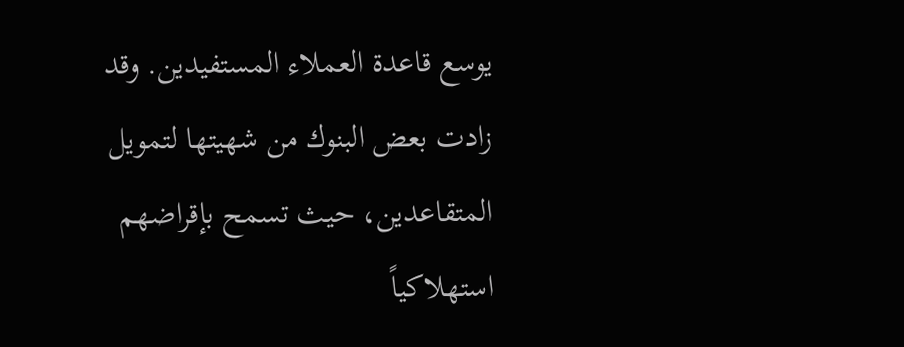يوسع قاعدة العملاء المستفيدين. وقد زادت بعض البنوك من شهيتها لتمويل المتقاعدين، حيث تسمح بإقراضهم استهلاكياً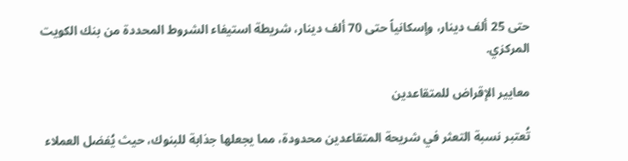حتى 25 ألف دينار، وإسكانياً حتى 70 ألف دينار، شريطة استيفاء الشروط المحددة من بنك الكويت المركزي.

معايير الإقراض للمتقاعدين

تُعتبر نسبة التعثر في شريحة المتقاعدين محدودة، مما يجعلها جذابة للبنوك، حيث يُفضل العملاء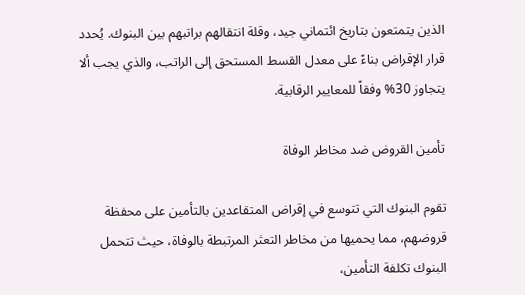الذين يتمتعون بتاريخ ائتماني جيد، وقلة انتقالهم براتبهم بين البنوك. يُحدد قرار الإقراض بناءً على معدل القسط المستحق إلى الراتب، والذي يجب ألا يتجاوز 30% وفقاً للمعايير الرقابية.

تأمين القروض ضد مخاطر الوفاة

تقوم البنوك التي تتوسع في إقراض المتقاعدين بالتأمين على محفظة قروضهم، مما يحميها من مخاطر التعثر المرتبطة بالوفاة، حيث تتحمل البنوك تكلفة التأمين،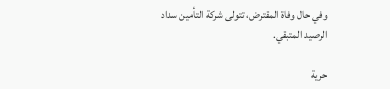وفي حال وفاة المقترض، تتولى شركة التأمين سداد الرصيد المتبقي.

حرية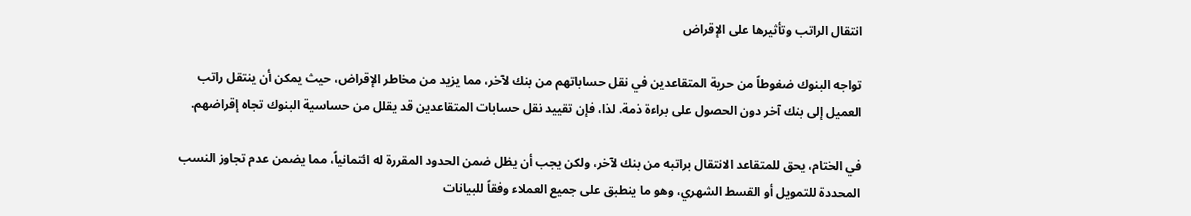انتقال الراتب وتأثيرها على الإقراض

تواجه البنوك ضغوطاً من حرية المتقاعدين في نقل حساباتهم من بنك لآخر، مما يزيد من مخاطر الإقراض، حيث يمكن أن ينتقل راتب العميل إلى بنك آخر دون الحصول على براءة ذمة. لذا، فإن تقييد نقل حسابات المتقاعدين قد يقلل من حساسية البنوك تجاه إقراضهم.

في الختام، يحق للمتقاعد الانتقال براتبه من بنك لآخر، ولكن يجب أن يظل ضمن الحدود المقررة له ائتمانياً، مما يضمن عدم تجاوز النسب المحددة للتمويل أو القسط الشهري، وهو ما ينطبق على جميع العملاء وفقاً للبيانات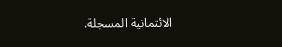الائتمانية المسجلة.